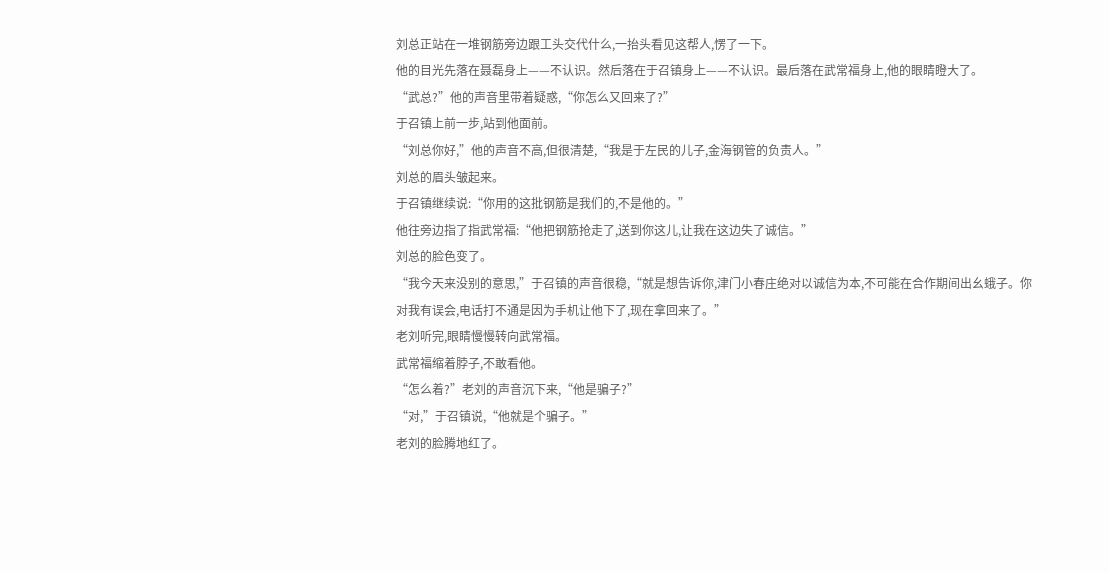刘总正站在一堆钢筋旁边跟工头交代什么,一抬头看见这帮人,愣了一下。
他的目光先落在聂磊身上——不认识。然后落在于召镇身上——不认识。最后落在武常福身上,他的眼睛瞪大了。
“武总?”他的声音里带着疑惑,“你怎么又回来了?”
于召镇上前一步,站到他面前。
“刘总你好,”他的声音不高,但很清楚,“我是于左民的儿子,金海钢管的负责人。”
刘总的眉头皱起来。
于召镇继续说:“你用的这批钢筋是我们的,不是他的。”
他往旁边指了指武常福:“他把钢筋抢走了,送到你这儿,让我在这边失了诚信。”
刘总的脸色变了。
“我今天来没别的意思,”于召镇的声音很稳,“就是想告诉你,津门小春庄绝对以诚信为本,不可能在合作期间出幺蛾子。你对我有误会,电话打不通是因为手机让他下了,现在拿回来了。”
老刘听完,眼睛慢慢转向武常福。
武常福缩着脖子,不敢看他。
“怎么着?”老刘的声音沉下来,“他是骗子?”
“对,”于召镇说,“他就是个骗子。”
老刘的脸腾地红了。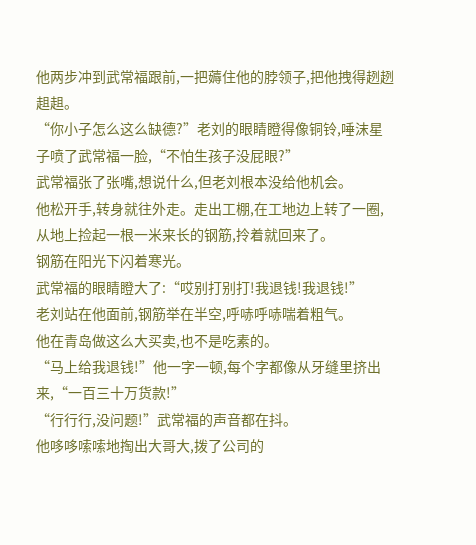他两步冲到武常福跟前,一把薅住他的脖领子,把他拽得趔趔趄趄。
“你小子怎么这么缺德?”老刘的眼睛瞪得像铜铃,唾沫星子喷了武常福一脸,“不怕生孩子没屁眼?”
武常福张了张嘴,想说什么,但老刘根本没给他机会。
他松开手,转身就往外走。走出工棚,在工地边上转了一圈,从地上捡起一根一米来长的钢筋,拎着就回来了。
钢筋在阳光下闪着寒光。
武常福的眼睛瞪大了:“哎别打别打!我退钱!我退钱!”
老刘站在他面前,钢筋举在半空,呼哧呼哧喘着粗气。
他在青岛做这么大买卖,也不是吃素的。
“马上给我退钱!”他一字一顿,每个字都像从牙缝里挤出来,“一百三十万货款!”
“行行行,没问题!”武常福的声音都在抖。
他哆哆嗦嗦地掏出大哥大,拨了公司的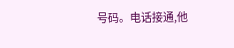号码。电话接通,他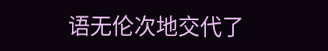语无伦次地交代了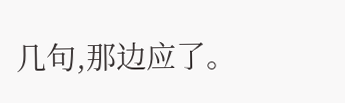几句,那边应了。